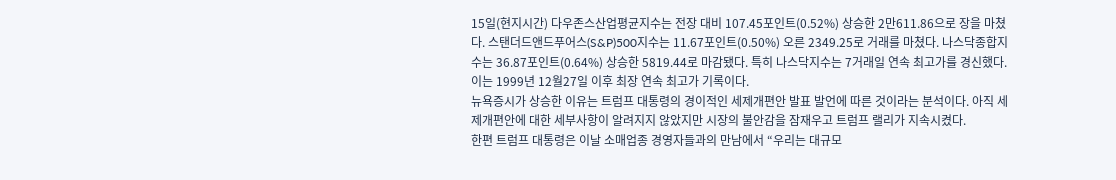15일(현지시간) 다우존스산업평균지수는 전장 대비 107.45포인트(0.52%) 상승한 2만611.86으로 장을 마쳤다. 스탠더드앤드푸어스(S&P)500지수는 11.67포인트(0.50%) 오른 2349.25로 거래를 마쳤다. 나스닥종합지수는 36.87포인트(0.64%) 상승한 5819.44로 마감됐다. 특히 나스닥지수는 7거래일 연속 최고가를 경신했다. 이는 1999년 12월27일 이후 최장 연속 최고가 기록이다.
뉴욕증시가 상승한 이유는 트럼프 대통령의 경이적인 세제개편안 발표 발언에 따른 것이라는 분석이다. 아직 세제개편안에 대한 세부사항이 알려지지 않았지만 시장의 불안감을 잠재우고 트럼프 랠리가 지속시켰다.
한편 트럼프 대통령은 이날 소매업종 경영자들과의 만남에서 “우리는 대규모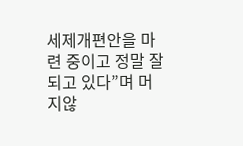세제개편안을 마련 중이고 정말 잘 되고 있다”며 머지않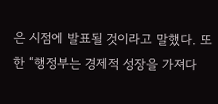은 시점에 발표될 것이라고 말했다. 또한 “행정부는 경제적 성장을 가져다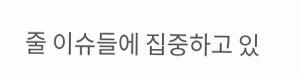줄 이슈들에 집중하고 있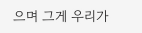으며 그게 우리가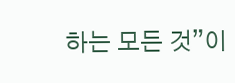하는 모든 것”이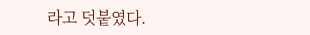라고 덧붙였다.